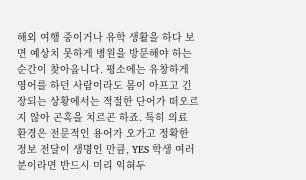해외 여행 중이거나 유학 생활을 하다 보면 예상치 못하게 병원을 방문해야 하는 순간이 찾아옵니다. 평소에는 유창하게 영어를 하던 사람이라도 몸이 아프고 긴장되는 상황에서는 적절한 단어가 떠오르지 않아 곤혹을 치르곤 하죠. 특히 의료 환경은 전문적인 용어가 오가고 정확한 정보 전달이 생명인 만큼, YES 학생 여러분이라면 반드시 미리 익혀두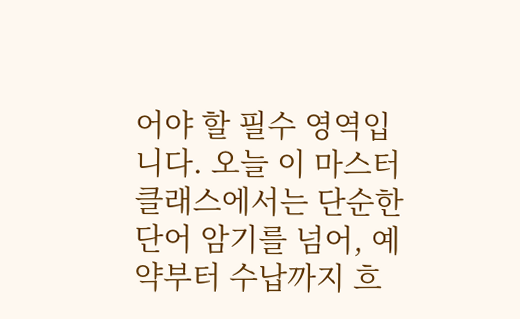어야 할 필수 영역입니다. 오늘 이 마스터클래스에서는 단순한 단어 암기를 넘어, 예약부터 수납까지 흐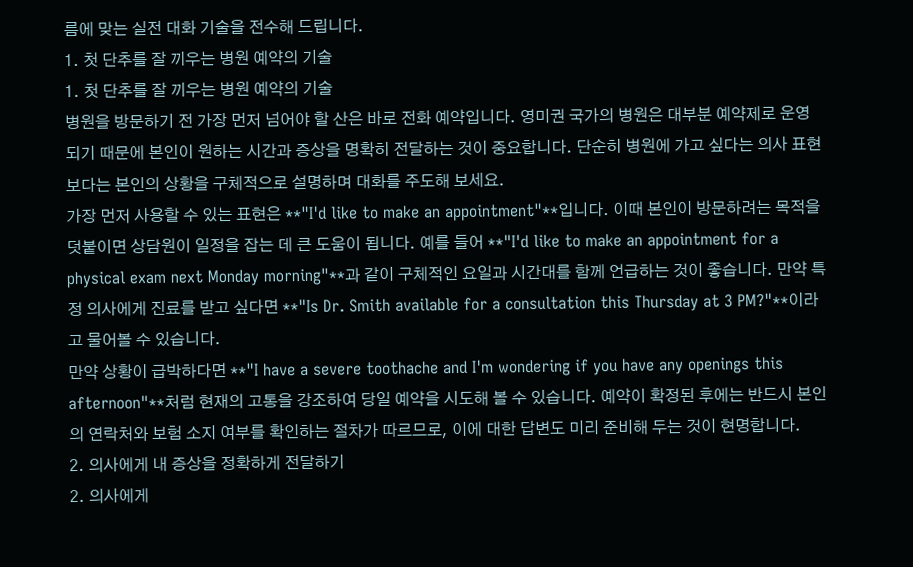름에 맞는 실전 대화 기술을 전수해 드립니다.
1. 첫 단추를 잘 끼우는 병원 예약의 기술
1. 첫 단추를 잘 끼우는 병원 예약의 기술
병원을 방문하기 전 가장 먼저 넘어야 할 산은 바로 전화 예약입니다. 영미권 국가의 병원은 대부분 예약제로 운영되기 때문에 본인이 원하는 시간과 증상을 명확히 전달하는 것이 중요합니다. 단순히 병원에 가고 싶다는 의사 표현보다는 본인의 상황을 구체적으로 설명하며 대화를 주도해 보세요.
가장 먼저 사용할 수 있는 표현은 **"I'd like to make an appointment"**입니다. 이때 본인이 방문하려는 목적을 덧붙이면 상담원이 일정을 잡는 데 큰 도움이 됩니다. 예를 들어 **"I'd like to make an appointment for a physical exam next Monday morning"**과 같이 구체적인 요일과 시간대를 함께 언급하는 것이 좋습니다. 만약 특정 의사에게 진료를 받고 싶다면 **"Is Dr. Smith available for a consultation this Thursday at 3 PM?"**이라고 물어볼 수 있습니다.
만약 상황이 급박하다면 **"I have a severe toothache and I'm wondering if you have any openings this afternoon"**처럼 현재의 고통을 강조하여 당일 예약을 시도해 볼 수 있습니다. 예약이 확정된 후에는 반드시 본인의 연락처와 보험 소지 여부를 확인하는 절차가 따르므로, 이에 대한 답변도 미리 준비해 두는 것이 현명합니다.
2. 의사에게 내 증상을 정확하게 전달하기
2. 의사에게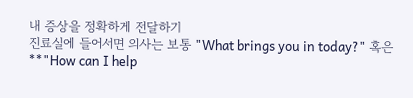내 증상을 정확하게 전달하기
진료실에 들어서면 의사는 보통 "What brings you in today?" 혹은 **"How can I help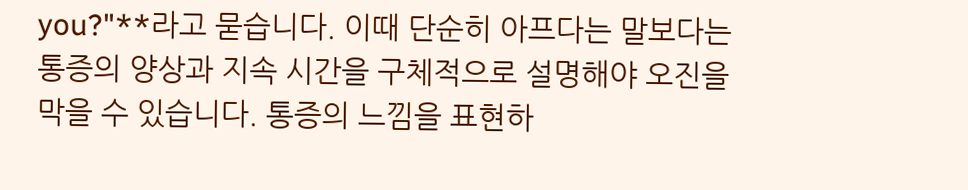you?"**라고 묻습니다. 이때 단순히 아프다는 말보다는 통증의 양상과 지속 시간을 구체적으로 설명해야 오진을 막을 수 있습니다. 통증의 느낌을 표현하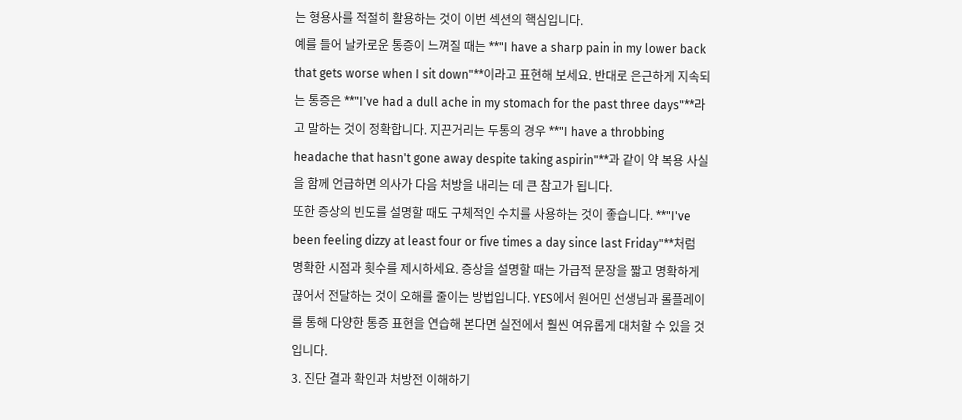는 형용사를 적절히 활용하는 것이 이번 섹션의 핵심입니다.
예를 들어 날카로운 통증이 느껴질 때는 **"I have a sharp pain in my lower back that gets worse when I sit down"**이라고 표현해 보세요. 반대로 은근하게 지속되는 통증은 **"I've had a dull ache in my stomach for the past three days"**라고 말하는 것이 정확합니다. 지끈거리는 두통의 경우 **"I have a throbbing headache that hasn't gone away despite taking aspirin"**과 같이 약 복용 사실을 함께 언급하면 의사가 다음 처방을 내리는 데 큰 참고가 됩니다.
또한 증상의 빈도를 설명할 때도 구체적인 수치를 사용하는 것이 좋습니다. **"I've been feeling dizzy at least four or five times a day since last Friday"**처럼 명확한 시점과 횟수를 제시하세요. 증상을 설명할 때는 가급적 문장을 짧고 명확하게 끊어서 전달하는 것이 오해를 줄이는 방법입니다. YES에서 원어민 선생님과 롤플레이를 통해 다양한 통증 표현을 연습해 본다면 실전에서 훨씬 여유롭게 대처할 수 있을 것입니다.
3. 진단 결과 확인과 처방전 이해하기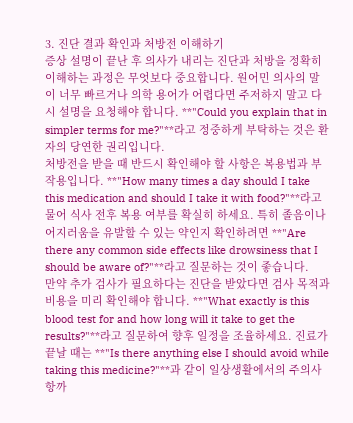3. 진단 결과 확인과 처방전 이해하기
증상 설명이 끝난 후 의사가 내리는 진단과 처방을 정확히 이해하는 과정은 무엇보다 중요합니다. 원어민 의사의 말이 너무 빠르거나 의학 용어가 어렵다면 주저하지 말고 다시 설명을 요청해야 합니다. **"Could you explain that in simpler terms for me?"**라고 정중하게 부탁하는 것은 환자의 당연한 권리입니다.
처방전을 받을 때 반드시 확인해야 할 사항은 복용법과 부작용입니다. **"How many times a day should I take this medication and should I take it with food?"**라고 물어 식사 전후 복용 여부를 확실히 하세요. 특히 졸음이나 어지러움을 유발할 수 있는 약인지 확인하려면 **"Are there any common side effects like drowsiness that I should be aware of?"**라고 질문하는 것이 좋습니다.
만약 추가 검사가 필요하다는 진단을 받았다면 검사 목적과 비용을 미리 확인해야 합니다. **"What exactly is this blood test for and how long will it take to get the results?"**라고 질문하여 향후 일정을 조율하세요. 진료가 끝날 때는 **"Is there anything else I should avoid while taking this medicine?"**과 같이 일상생활에서의 주의사항까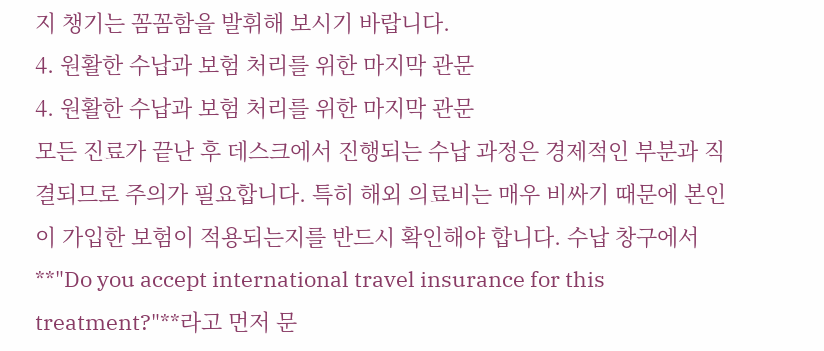지 챙기는 꼼꼼함을 발휘해 보시기 바랍니다.
4. 원활한 수납과 보험 처리를 위한 마지막 관문
4. 원활한 수납과 보험 처리를 위한 마지막 관문
모든 진료가 끝난 후 데스크에서 진행되는 수납 과정은 경제적인 부분과 직결되므로 주의가 필요합니다. 특히 해외 의료비는 매우 비싸기 때문에 본인이 가입한 보험이 적용되는지를 반드시 확인해야 합니다. 수납 창구에서 **"Do you accept international travel insurance for this treatment?"**라고 먼저 문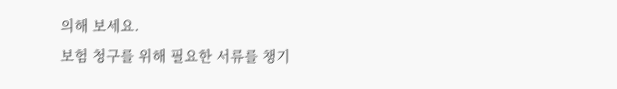의해 보세요.
보험 청구를 위해 필요한 서류를 챙기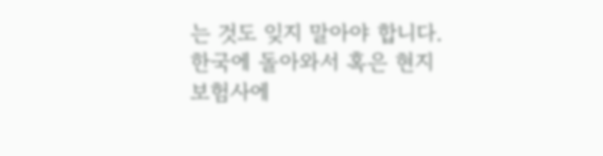는 것도 잊지 말아야 합니다. 한국에 돌아와서 혹은 현지 보험사에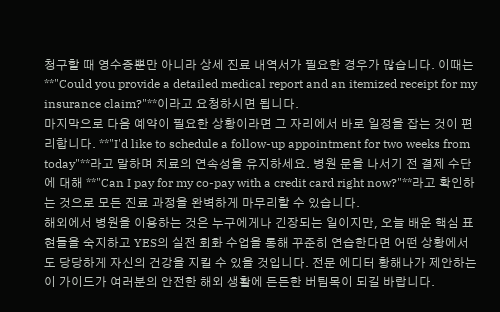청구할 때 영수증뿐만 아니라 상세 진료 내역서가 필요한 경우가 많습니다. 이때는 **"Could you provide a detailed medical report and an itemized receipt for my insurance claim?"**이라고 요청하시면 됩니다.
마지막으로 다음 예약이 필요한 상황이라면 그 자리에서 바로 일정을 잡는 것이 편리합니다. **"I'd like to schedule a follow-up appointment for two weeks from today"**라고 말하며 치료의 연속성을 유지하세요. 병원 문을 나서기 전 결제 수단에 대해 **"Can I pay for my co-pay with a credit card right now?"**라고 확인하는 것으로 모든 진료 과정을 완벽하게 마무리할 수 있습니다.
해외에서 병원을 이용하는 것은 누구에게나 긴장되는 일이지만, 오늘 배운 핵심 표현들을 숙지하고 YES의 실전 회화 수업을 통해 꾸준히 연습한다면 어떤 상황에서도 당당하게 자신의 건강을 지킬 수 있을 것입니다. 전문 에디터 황해나가 제안하는 이 가이드가 여러분의 안전한 해외 생활에 든든한 버팀목이 되길 바랍니다.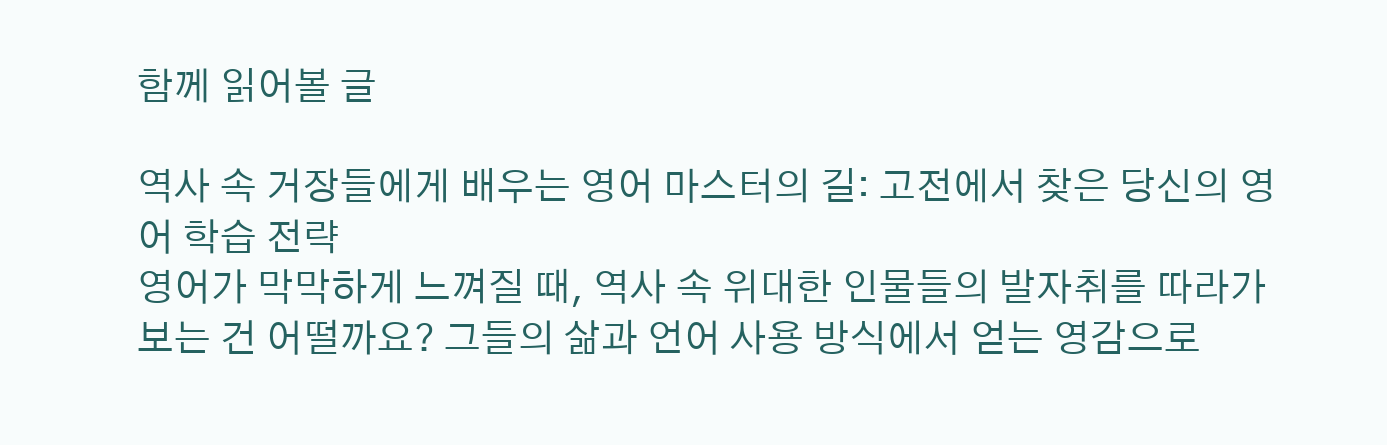함께 읽어볼 글

역사 속 거장들에게 배우는 영어 마스터의 길: 고전에서 찾은 당신의 영어 학습 전략
영어가 막막하게 느껴질 때, 역사 속 위대한 인물들의 발자취를 따라가 보는 건 어떨까요? 그들의 삶과 언어 사용 방식에서 얻는 영감으로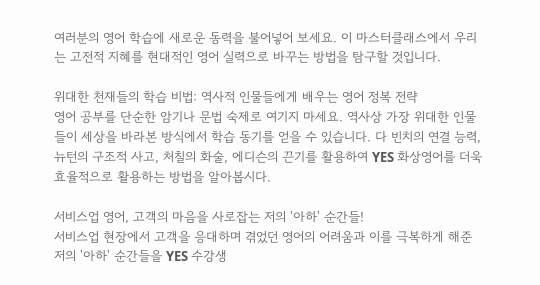여러분의 영어 학습에 새로운 동력을 불어넣어 보세요. 이 마스터클래스에서 우리는 고전적 지혜를 현대적인 영어 실력으로 바꾸는 방법을 탐구할 것입니다.

위대한 천재들의 학습 비법: 역사적 인물들에게 배우는 영어 정복 전략
영어 공부를 단순한 암기나 문법 숙제로 여기지 마세요. 역사상 가장 위대한 인물들이 세상을 바라본 방식에서 학습 동기를 얻을 수 있습니다. 다 빈치의 연결 능력, 뉴턴의 구조적 사고, 처칠의 화술, 에디슨의 끈기를 활용하여 YES 화상영어를 더욱 효율적으로 활용하는 방법을 알아봅시다.

서비스업 영어, 고객의 마음을 사로잡는 저의 '아하' 순간들!
서비스업 현장에서 고객을 응대하며 겪었던 영어의 어려움과 이를 극복하게 해준 저의 '아하' 순간들을 YES 수강생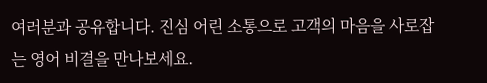여러분과 공유합니다. 진심 어린 소통으로 고객의 마음을 사로잡는 영어 비결을 만나보세요.